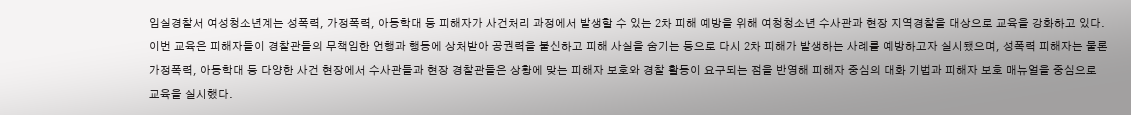임실경찰서 여성청소년계는 성폭력, 가정폭력, 아동학대 등 피해자가 사건처리 과정에서 발생할 수 있는 2차 피해 예방을 위해 여청청소년 수사관과 현장 지역경찰을 대상으로 교육을 강화하고 있다.
이번 교육은 피해자들이 경찰관들의 무책임한 언행과 행동에 상처받아 공권력을 불신하고 피해 사실을 숨기는 등으로 다시 2차 피해가 발생하는 사례를 예방하고자 실시됐으며, 성폭력 피해자는 물론 가정폭력, 아동학대 등 다양한 사건 현장에서 수사관들과 현장 경찰관들은 상황에 맞는 피해자 보호와 경찰 활동이 요구되는 점을 반영해 피해자 중심의 대화 기법과 피해자 보호 매뉴얼을 중심으로 교육을 실시했다.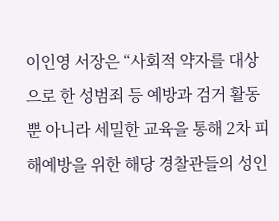이인영 서장은 “사회적 약자를 대상으로 한 성범죄 등 예방과 검거 활동뿐 아니라 세밀한 교육을 통해 2차 피해예방을 위한 해당 경찰관들의 성인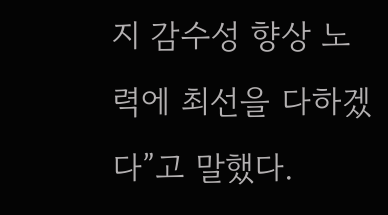지 감수성 향상 노력에 최선을 다하겠다”고 말했다.